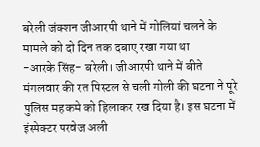बरेली जंक्शन जीआरपी थाने में गोलियां चलने के मामले को दो दिन तक दबाए रखा गया था
-आरके सिंह- बरेली। जीआरपी थाने में बीते मंगलवार की रत पिस्टल से चली गोली की घटना ने पूरे पुलिस महकमे को हिलाकर रख दिया है। इस घटना में इंस्पेक्टर परवेज अली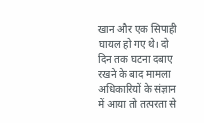खान और एक सिपाही घायल हो गए थे। दो दिन तक घटना दबाए रखने के बाद मामला अधिकारियों के संज्ञान में आया तो तत्परता से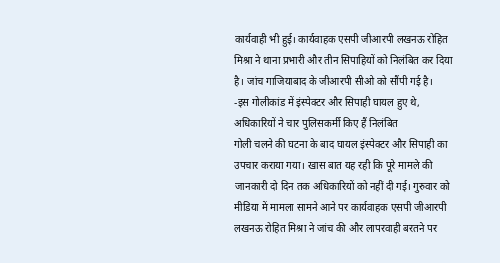कार्यवाही भी हुई। कार्यवाहक एसपी जीआरपी लखनऊ रोहित मिश्रा ने थाना प्रभारी और तीन सिपाहियों को निलंबित कर दिया है। जांच गाजियाबाद के जीआरपी सीओ को सौंपी गई है।
-इस गोलीकांड में इंस्पेक्टर और सिपाही घायल हुए थे, अधिकारियों ने चार पुलिसकर्मी किए हैं निलंबित
गोली चलने की घटना के बाद घायल इंस्पेक्टर और सिपाही का उपचार कराया गया। खास बात यह रही कि पूरे मामले की जानकारी दो दिन तक अधिकारियों को नहीं दी गई। गुरुवार को मीडिया में मामला सामने आने पर कार्यवाहक एसपी जीआरपी लखनऊ रोहित मिश्रा ने जांच की और लापरवाही बरतने पर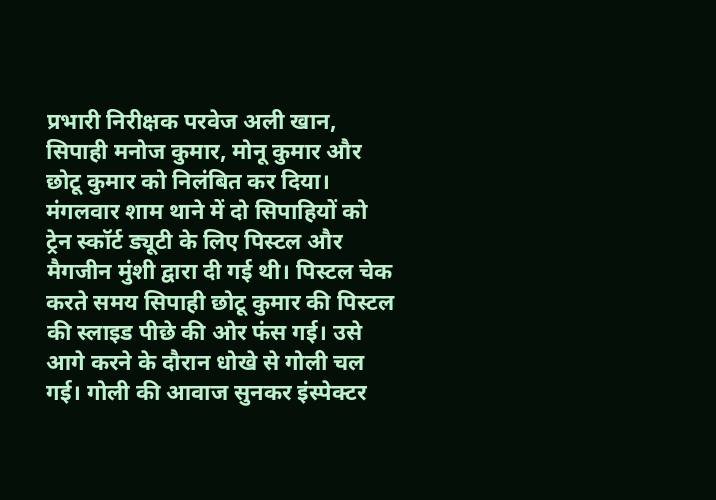प्रभारी निरीक्षक परवेज अली खान, सिपाही मनोज कुमार, मोनू कुमार और छोटू कुमार को निलंबित कर दिया।
मंगलवार शाम थाने में दो सिपाहियों को ट्रेन स्कॉर्ट ड्यूटी के लिए पिस्टल और मैगजीन मुंशी द्वारा दी गई थी। पिस्टल चेक करते समय सिपाही छोटू कुमार की पिस्टल की स्लाइड पीछे की ओर फंस गई। उसे आगे करने के दौरान धोखे से गोली चल गई। गोली की आवाज सुनकर इंस्पेक्टर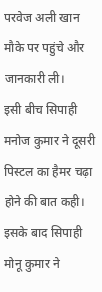परवेज अली खान मौके पर पहुंचे और जानकारी ली।
इसी बीच सिपाही मनोज कुमार ने दूसरी पिस्टल का हैमर चढ़ा होने की बात कही। इसके बाद सिपाही मोनू कुमार ने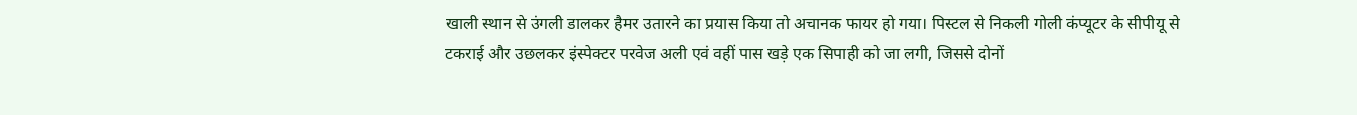खाली स्थान से उंगली डालकर हैमर उतारने का प्रयास किया तो अचानक फायर हो गया। पिस्टल से निकली गोली कंप्यूटर के सीपीयू से टकराई और उछलकर इंस्पेक्टर परवेज अली एवं वहीं पास खड़े एक सिपाही को जा लगी, जिससे दोनों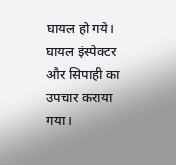घायल हो गये। घायल इंस्पेक्टर और सिपाही का उपचार कराया गया।